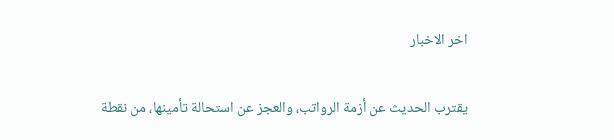اخر الاخبار

يقترب الحديث عن أزمة الرواتب، والعجز عن استحالة تأمينها، من نقطة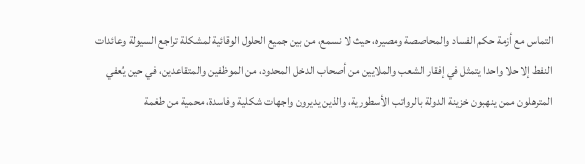التماس مع أزمة حكم الفساد والمحاصصة ومصيره، حيث لا نسمع، من بين جميع الحلول الوقائية لمشكلة تراجع السيولة وعائدات النفط إلا حلا واحدا يتمثل في إفقار الشعب والملايين من أصحاب الدخل المحدود، من الموظفين والمتقاعدين، في حين يُعفي المترهلون ممن ينهبون خزينة الدولة بالرواتب الأسطورية، والذين يديرون واجهات شكلية وفاسدة، محمية من طغمة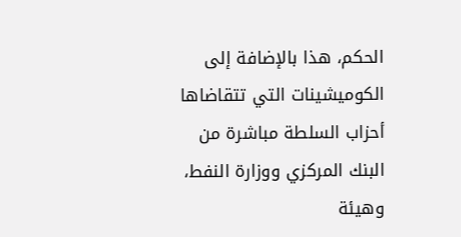الحكم، هذا بالإضافة إلى الكوميشينات التي تتقاضاها أحزاب السلطة مباشرة من البنك المركزي ووزارة النفط، وهيئة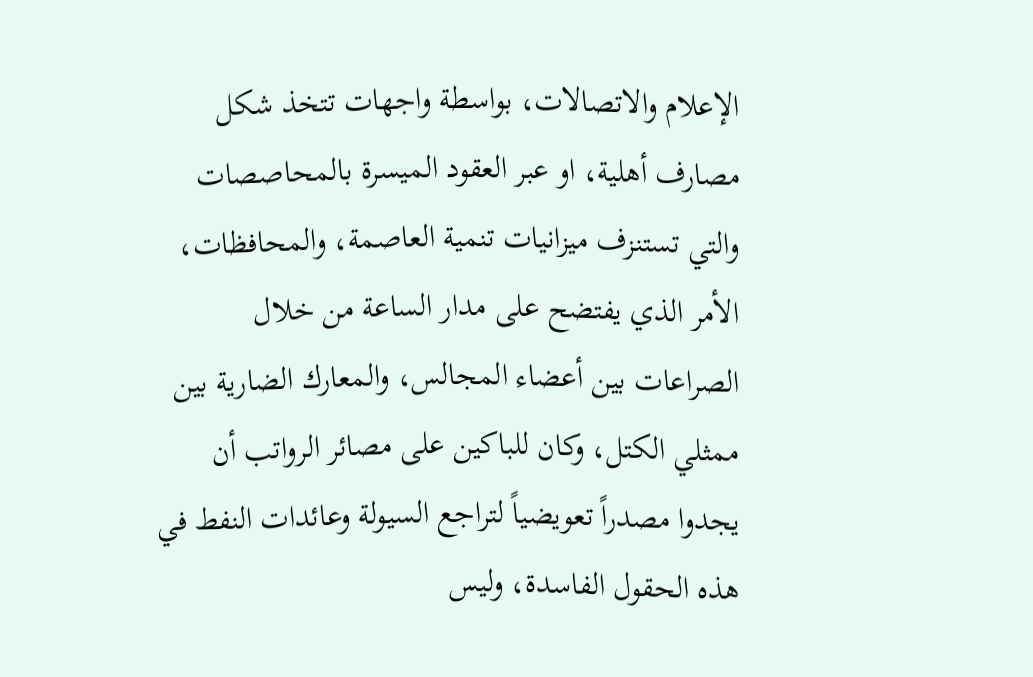الإعلام والاتصالات، بواسطة واجهات تتخذ شكل مصارف أهلية، او عبر العقود الميسرة بالمحاصصات والتي تستنزف ميزانيات تنمية العاصمة، والمحافظات، الأمر الذي يفتضح على مدار الساعة من خلال الصراعات بين أعضاء المجالس، والمعارك الضارية بين ممثلي الكتل، وكان للباكين على مصائر الرواتب أن يجدوا مصدراً تعويضياً لتراجع السيولة وعائدات النفط في هذه الحقول الفاسدة، وليس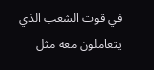في قوت الشعب الذي يتعاملون معه مثل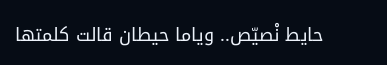حايط نْصيّص.. وياما حيطان قالت كلمتها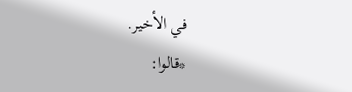في الأخير.
*قالوا: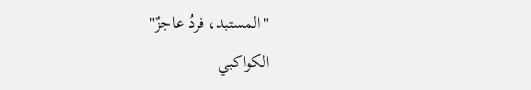"المستبد، فردُ عاجزٌ"
الكواكبي